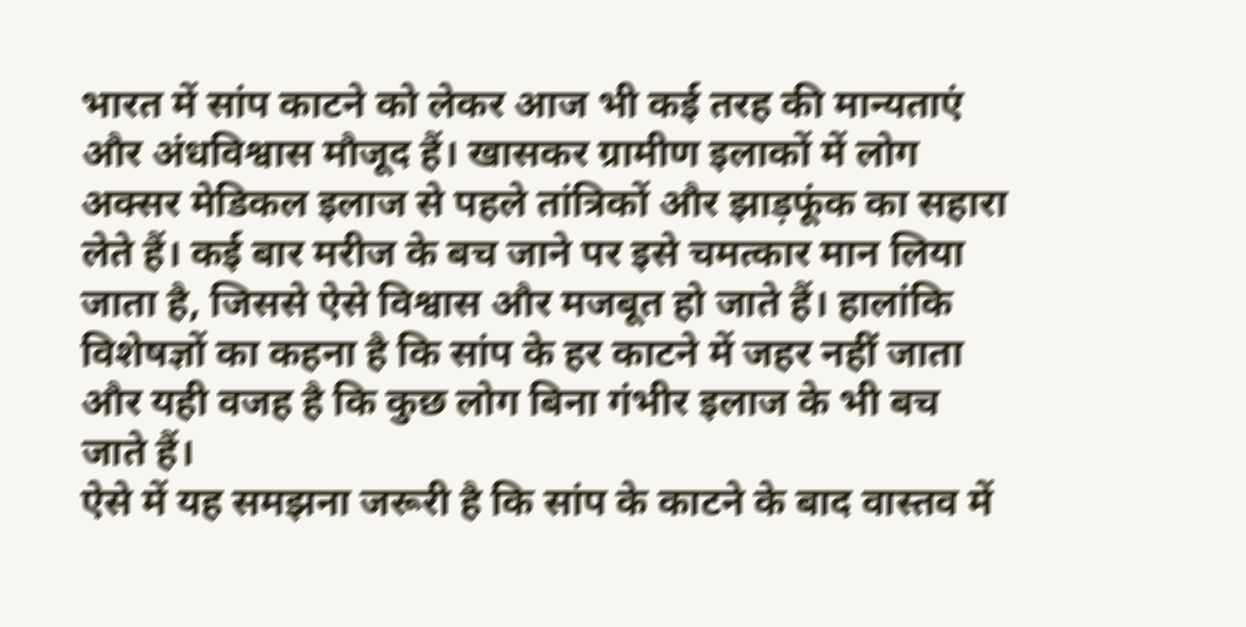भारत में सांप काटने को लेकर आज भी कई तरह की मान्यताएं और अंधविश्वास मौजूद हैं। खासकर ग्रामीण इलाकों में लोग अक्सर मेडिकल इलाज से पहले तांत्रिकों और झाड़फूंक का सहारा लेते हैं। कई बार मरीज के बच जाने पर इसे चमत्कार मान लिया जाता है, जिससे ऐसे विश्वास और मजबूत हो जाते हैं। हालांकि विशेषज्ञों का कहना है कि सांप के हर काटने में जहर नहीं जाता और यही वजह है कि कुछ लोग बिना गंभीर इलाज के भी बच जाते हैं।
ऐसे में यह समझना जरूरी है कि सांप के काटने के बाद वास्तव में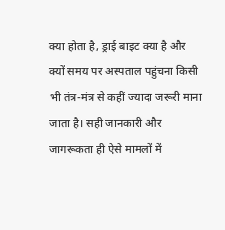क्या होता है, ड्राई बाइट क्या है और क्यों समय पर अस्पताल पहुंचना किसी भी तंत्र-मंत्र से कहीं ज्यादा जरूरी माना जाता है। सही जानकारी और जागरूकता ही ऐसे मामलों में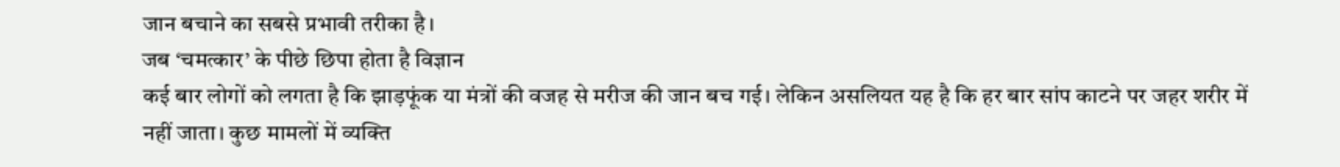जान बचाने का सबसे प्रभावी तरीका है।
जब ‘चमत्कार’ के पीछे छिपा होता है विज्ञान
कई बार लोगों को लगता है कि झाड़फूंक या मंत्रों की वजह से मरीज की जान बच गई। लेकिन असलियत यह है कि हर बार सांप काटने पर जहर शरीर में नहीं जाता। कुछ मामलों में व्यक्ति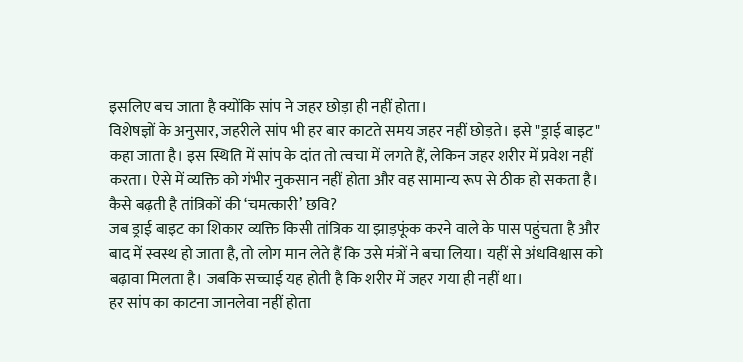इसलिए बच जाता है क्योंकि सांप ने जहर छोड़ा ही नहीं होता।
विशेषज्ञों के अनुसार, जहरीले सांप भी हर बार काटते समय जहर नहीं छोड़ते। इसे "ड्राई बाइट" कहा जाता है। इस स्थिति में सांप के दांत तो त्वचा में लगते हैं, लेकिन जहर शरीर में प्रवेश नहीं करता। ऐसे में व्यक्ति को गंभीर नुकसान नहीं होता और वह सामान्य रूप से ठीक हो सकता है।
कैसे बढ़ती है तांत्रिकों की ‘चमत्कारी’ छवि?
जब ड्राई बाइट का शिकार व्यक्ति किसी तांत्रिक या झाड़फूंक करने वाले के पास पहुंचता है और बाद में स्वस्थ हो जाता है, तो लोग मान लेते हैं कि उसे मंत्रों ने बचा लिया। यहीं से अंधविश्वास को बढ़ावा मिलता है। जबकि सच्चाई यह होती है कि शरीर में जहर गया ही नहीं था।
हर सांप का काटना जानलेवा नहीं होता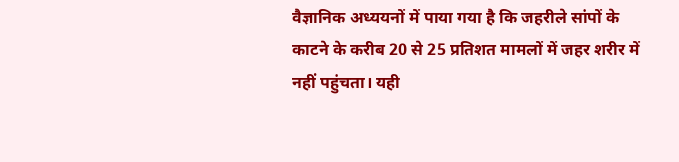वैज्ञानिक अध्ययनों में पाया गया है कि जहरीले सांपों के काटने के करीब 20 से 25 प्रतिशत मामलों में जहर शरीर में नहीं पहुंचता। यही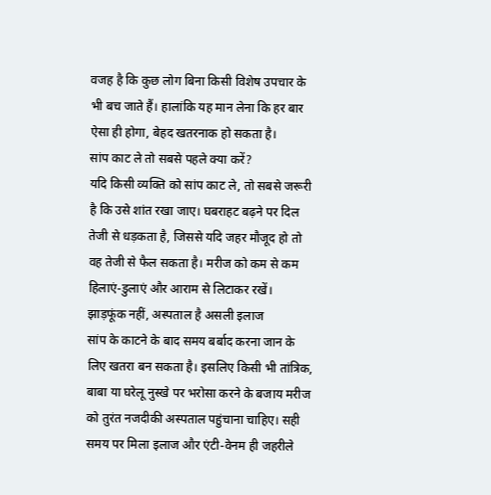वजह है कि कुछ लोग बिना किसी विशेष उपचार के भी बच जाते हैं। हालांकि यह मान लेना कि हर बार ऐसा ही होगा, बेहद खतरनाक हो सकता है।
सांप काट ले तो सबसे पहले क्या करें?
यदि किसी व्यक्ति को सांप काट ले, तो सबसे जरूरी है कि उसे शांत रखा जाए। घबराहट बढ़ने पर दिल तेजी से धड़कता है, जिससे यदि जहर मौजूद हो तो वह तेजी से फैल सकता है। मरीज को कम से कम हिलाएं-डुलाएं और आराम से लिटाकर रखें।
झाड़फूंक नहीं, अस्पताल है असली इलाज
सांप के काटने के बाद समय बर्बाद करना जान के लिए खतरा बन सकता है। इसलिए किसी भी तांत्रिक, बाबा या घरेलू नुस्खे पर भरोसा करने के बजाय मरीज को तुरंत नजदीकी अस्पताल पहुंचाना चाहिए। सही समय पर मिला इलाज और एंटी-वेनम ही जहरीले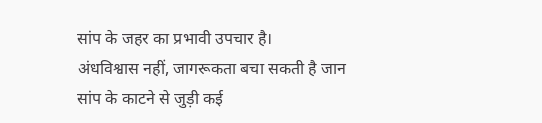सांप के जहर का प्रभावी उपचार है।
अंधविश्वास नहीं, जागरूकता बचा सकती है जान
सांप के काटने से जुड़ी कई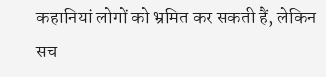कहानियां लोगों को भ्रमित कर सकती हैं, लेकिन सच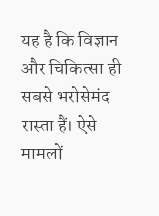यह है कि विज्ञान और चिकित्सा ही सबसे भरोसेमंद रास्ता हैं। ऐसे मामलों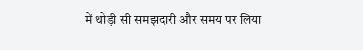में थोड़ी सी समझदारी और समय पर लिया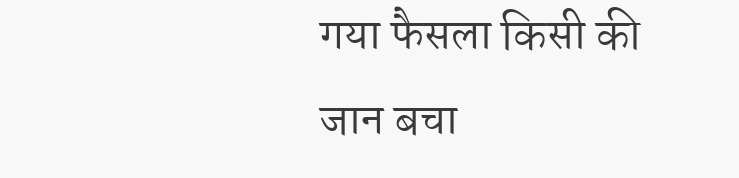गया फैसला किसी की जान बचा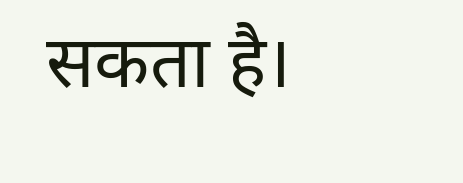सकता है।